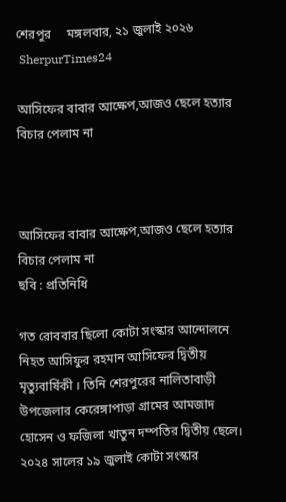শেরপুর     মঙ্গলবার, ২১ জুলাই ২০২৬
 SherpurTimes24

আসিফের বাবার আক্ষেপ,আজও ছেলে হত্যার বিচার পেলাম না



আসিফের বাবার আক্ষেপ,আজও ছেলে হত্যার বিচার পেলাম না
ছবি : প্রতিনিধি

গত রোববার ছিলো কোটা সংস্কার আন্দোলনে নিহত আসিফুর রহমান আসিফের দ্বিতীয় মৃত্যুবার্ষিকী । তিনি শেরপুরের নালিতাবাড়ী উপজেলার কেরেঙ্গাপাড়া গ্রামের আমজাদ হোসেন ও ফজিলা খাতুন দম্পতির দ্বিতীয় ছেলে। ২০২৪ সালের ১৯ জুলাই কোটা সংস্কার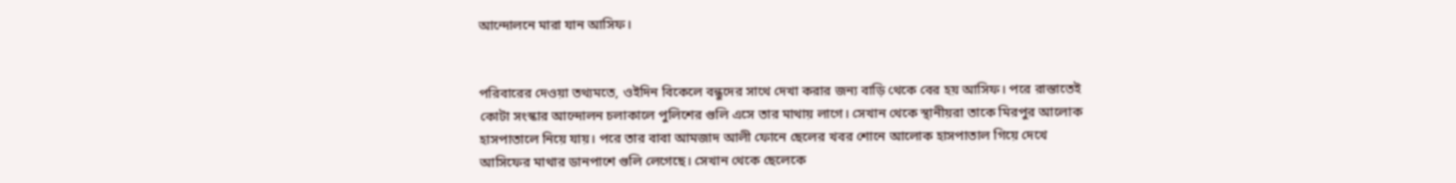আন্দোলনে মারা যান আসিফ।


পরিবারের দেওয়া তথ্যমতে, ওইদিন বিকেলে বন্ধুদের সাথে দেখা করার জন্য বাড়ি থেকে বের হয় আসিফ। পরে রাস্তাতেই কোটা সংস্কার আন্দোলন চলাকালে পুলিশের গুলি এসে তার মাথায় লাগে। সেখান থেকে স্থানীয়রা তাকে মিরপুর আলোক হাসপাতালে নিয়ে যায়। পরে তার বাবা আমজাদ আলী ফোনে ছেলের খবর শোনে আলোক হাসপাতাল গিয়ে দেখে আসিফের মাথার ডানপাশে গুলি লেগেছে। সেখান থেকে ছেলেকে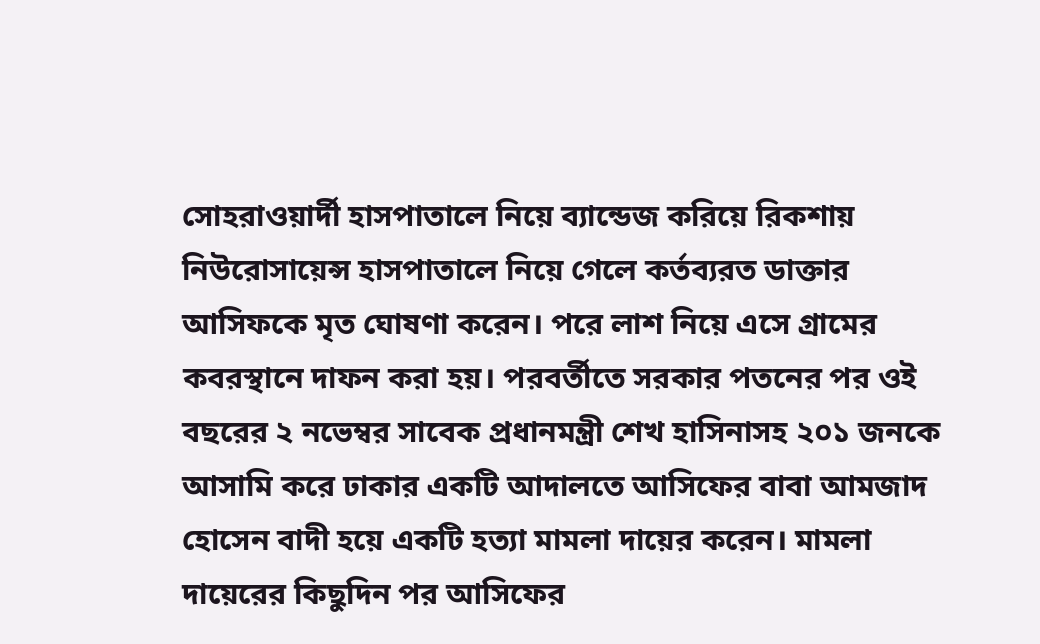সোহরাওয়ার্দী হাসপাতালে নিয়ে ব্যান্ডেজ করিয়ে রিকশায় নিউরোসায়েন্স হাসপাতালে নিয়ে গেলে কর্তব্যরত ডাক্তার আসিফকে মৃত ঘোষণা করেন। পরে লাশ নিয়ে এসে গ্রামের কবরস্থানে দাফন করা হয়। পরবর্তীতে সরকার পতনের পর ওই বছরের ২ নভেম্বর সাবেক প্রধানমন্ত্রী শেখ হাসিনাসহ ২০১ জনকে আসামি করে ঢাকার একটি আদালতে আসিফের বাবা আমজাদ হোসেন বাদী হয়ে একটি হত্যা মামলা দায়ের করেন। মামলা দায়েরের কিছুদিন পর আসিফের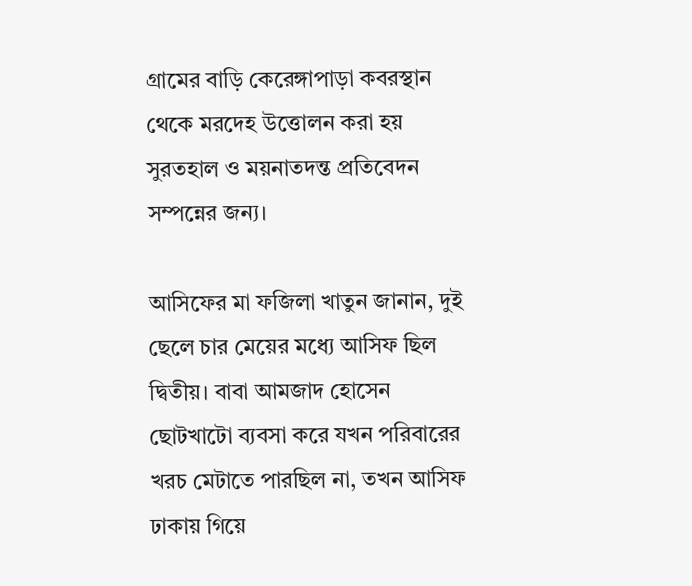গ্রামের বাড়ি কেরেঙ্গাপাড়া কবরস্থান থেকে মরদেহ উত্তোলন করা হয় সুরতহাল ও ময়নাতদন্ত প্রতিবেদন সম্পন্নের জন্য।

আসিফের মা ফজিলা খাতুন জানান, দুই ছেলে চার মেয়ের মধ্যে আসিফ ছিল দ্বিতীয়। বাবা আমজাদ হোসেন ছোটখাটো ব্যবসা করে যখন পরিবারের খরচ মেটাতে পারছিল না, তখন আসিফ ঢাকায় গিয়ে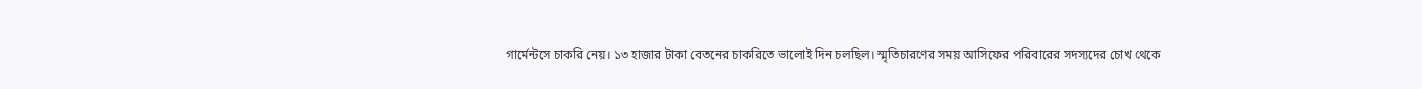গার্মেন্টসে চাকরি নেয়। ১৩ হাজার টাকা বেতনের চাকরিতে ভালোই দিন চলছিল। স্মৃতিচারণের সময় আসিফের পরিবারের সদস্যদের চোখ থেকে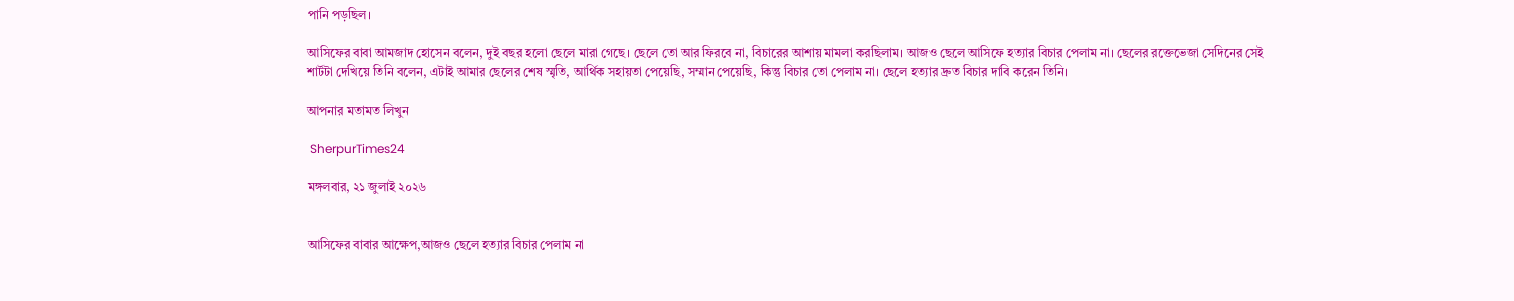পানি পড়ছিল।

আসিফের বাবা আমজাদ হোসেন বলেন, দুই বছর হলো ছেলে মারা গেছে। ছেলে তো আর ফিরবে না, বিচারের আশায় মামলা করছিলাম। আজও ছেলে আসিফে হত্যার বিচার পেলাম না। ছেলের রক্তেভেজা সেদিনের সেই শার্টটা দেখিয়ে তিনি বলেন, এটাই আমার ছেলের শেষ স্মৃতি, আর্থিক সহায়তা পেয়েছি, সম্মান পেয়েছি, কিন্তু বিচার তো পেলাম না। ছেলে হত্যার দ্রুত বিচার দাবি করেন তিনি।

আপনার মতামত লিখুন

 SherpurTimes24

মঙ্গলবার, ২১ জুলাই ২০২৬


আসিফের বাবার আক্ষেপ,আজও ছেলে হত্যার বিচার পেলাম না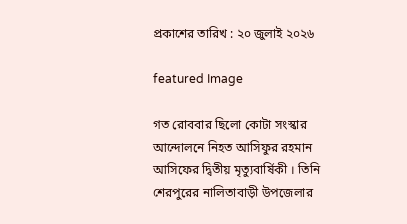প্রকাশের তারিখ : ২০ জুলাই ২০২৬

featured Image

গত রোববার ছিলো কোটা সংস্কার আন্দোলনে নিহত আসিফুর রহমান আসিফের দ্বিতীয় মৃত্যুবার্ষিকী । তিনি শেরপুরের নালিতাবাড়ী উপজেলার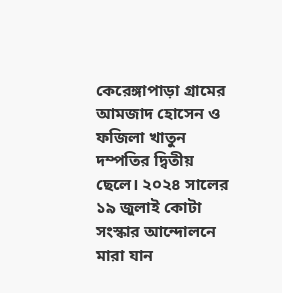কেরেঙ্গাপাড়া গ্রামের আমজাদ হোসেন ও ফজিলা খাতুন দম্পতির দ্বিতীয় ছেলে। ২০২৪ সালের ১৯ জুলাই কোটা সংস্কার আন্দোলনে মারা যান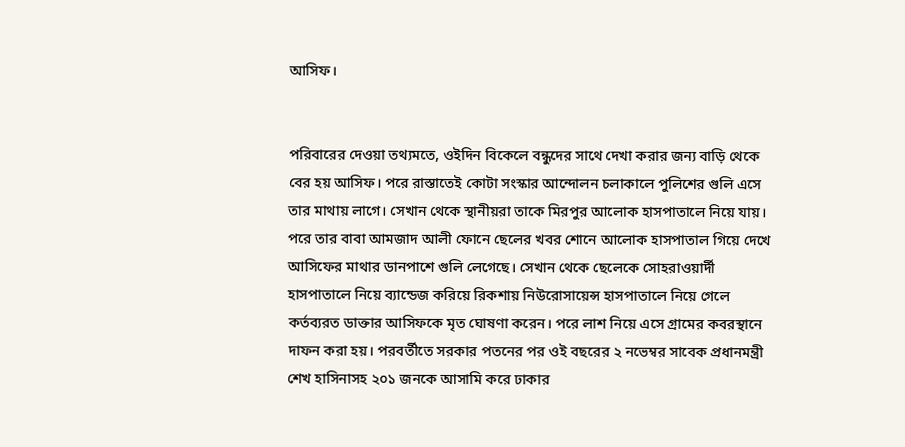আসিফ।


পরিবারের দেওয়া তথ্যমতে, ওইদিন বিকেলে বন্ধুদের সাথে দেখা করার জন্য বাড়ি থেকে বের হয় আসিফ। পরে রাস্তাতেই কোটা সংস্কার আন্দোলন চলাকালে পুলিশের গুলি এসে তার মাথায় লাগে। সেখান থেকে স্থানীয়রা তাকে মিরপুর আলোক হাসপাতালে নিয়ে যায়। পরে তার বাবা আমজাদ আলী ফোনে ছেলের খবর শোনে আলোক হাসপাতাল গিয়ে দেখে আসিফের মাথার ডানপাশে গুলি লেগেছে। সেখান থেকে ছেলেকে সোহরাওয়ার্দী হাসপাতালে নিয়ে ব্যান্ডেজ করিয়ে রিকশায় নিউরোসায়েন্স হাসপাতালে নিয়ে গেলে কর্তব্যরত ডাক্তার আসিফকে মৃত ঘোষণা করেন। পরে লাশ নিয়ে এসে গ্রামের কবরস্থানে দাফন করা হয়। পরবর্তীতে সরকার পতনের পর ওই বছরের ২ নভেম্বর সাবেক প্রধানমন্ত্রী শেখ হাসিনাসহ ২০১ জনকে আসামি করে ঢাকার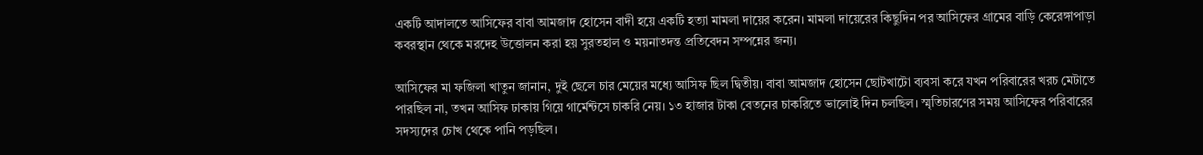একটি আদালতে আসিফের বাবা আমজাদ হোসেন বাদী হয়ে একটি হত্যা মামলা দায়ের করেন। মামলা দায়েরের কিছুদিন পর আসিফের গ্রামের বাড়ি কেরেঙ্গাপাড়া কবরস্থান থেকে মরদেহ উত্তোলন করা হয় সুরতহাল ও ময়নাতদন্ত প্রতিবেদন সম্পন্নের জন্য।

আসিফের মা ফজিলা খাতুন জানান, দুই ছেলে চার মেয়ের মধ্যে আসিফ ছিল দ্বিতীয়। বাবা আমজাদ হোসেন ছোটখাটো ব্যবসা করে যখন পরিবারের খরচ মেটাতে পারছিল না, তখন আসিফ ঢাকায় গিয়ে গার্মেন্টসে চাকরি নেয়। ১৩ হাজার টাকা বেতনের চাকরিতে ভালোই দিন চলছিল। স্মৃতিচারণের সময় আসিফের পরিবারের সদস্যদের চোখ থেকে পানি পড়ছিল।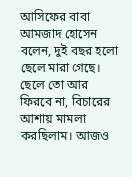আসিফের বাবা আমজাদ হোসেন বলেন, দুই বছর হলো ছেলে মারা গেছে। ছেলে তো আর ফিরবে না, বিচারের আশায় মামলা করছিলাম। আজও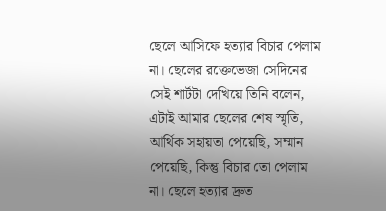ছেলে আসিফে হত্যার বিচার পেলাম না। ছেলের রক্তেভেজা সেদিনের সেই শার্টটা দেখিয়ে তিনি বলেন, এটাই আমার ছেলের শেষ স্মৃতি, আর্থিক সহায়তা পেয়েছি, সম্মান পেয়েছি, কিন্তু বিচার তো পেলাম না। ছেলে হত্যার দ্রুত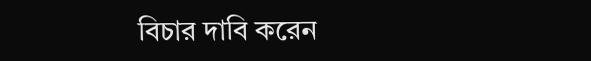বিচার দাবি করেন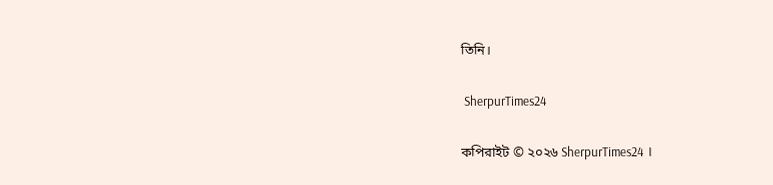তিনি।


 SherpurTimes24


কপিরাইট © ২০২৬ ‍SherpurTimes24 ।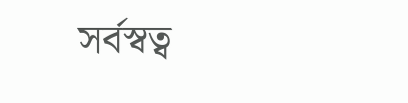সর্বস্বত্ব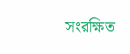সংরক্ষিত